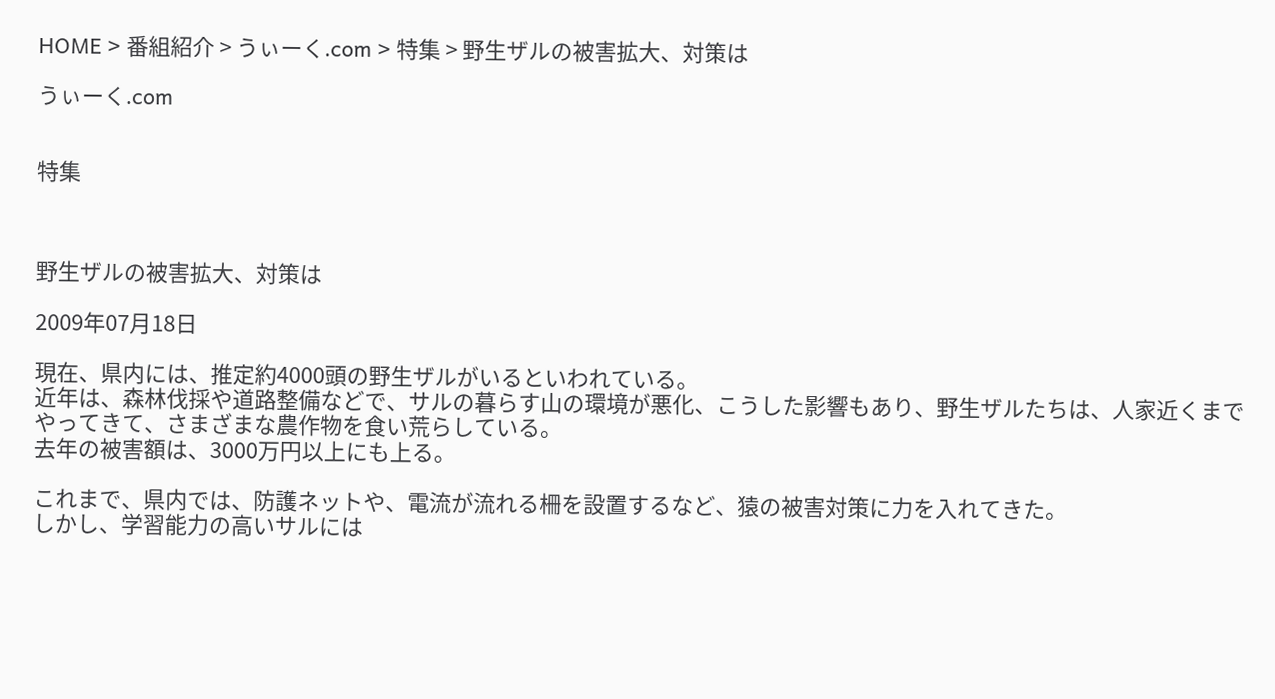HOME > 番組紹介 > うぃーく.com > 特集 > 野生ザルの被害拡大、対策は

うぃーく.com


特集



野生ザルの被害拡大、対策は

2009年07月18日

現在、県内には、推定約4000頭の野生ザルがいるといわれている。
近年は、森林伐採や道路整備などで、サルの暮らす山の環境が悪化、こうした影響もあり、野生ザルたちは、人家近くまでやってきて、さまざまな農作物を食い荒らしている。
去年の被害額は、3000万円以上にも上る。

これまで、県内では、防護ネットや、電流が流れる柵を設置するなど、猿の被害対策に力を入れてきた。
しかし、学習能力の高いサルには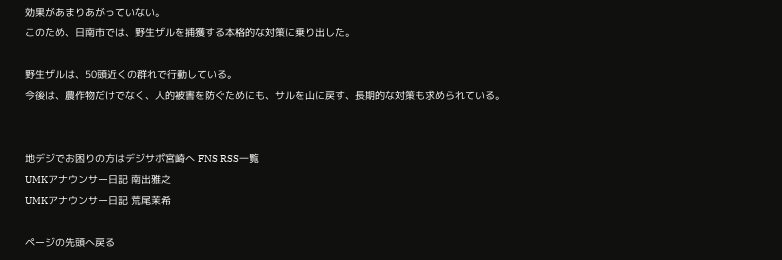効果があまりあがっていない。
このため、日南市では、野生ザルを捕獲する本格的な対策に乗り出した。

野生ザルは、50頭近くの群れで行動している。
今後は、農作物だけでなく、人的被害を防ぐためにも、サルを山に戻す、長期的な対策も求められている。


地デジでお困りの方はデジサポ宮崎へ FNS RSS一覧
UMKアナウンサー日記 南出雅之
UMKアナウンサー日記 荒尾茉希

ページの先頭へ戻る